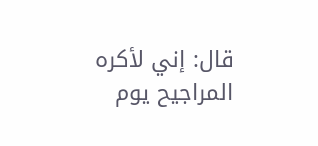قال: إني لأكره المراجيح يوم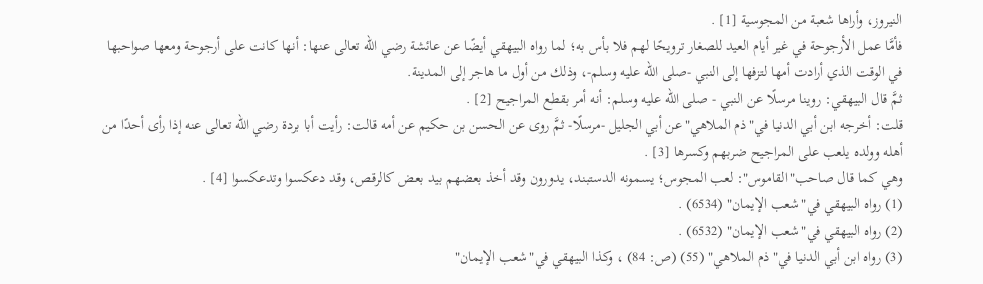النيروز، وأراها شعبة من المجوسية [1] .
فأمَّا عمل الأرجوحة في غير أيام العيد للصغار ترويحًا لهم فلا بأس به؛ لما رواه البيهقي أيضًا عن عائشة رضي الله تعالى عنها: أنها كانت على أرجوحة ومعها صواحبها في الوقت الذي أرادت أمها لتزفها إلى النبي -صلى الله عليه وسلم-، وذلك من أول ما هاجر إلى المدينة.
ثمَّ قال البيهقي: روينا مرسلًا عن النبي - صلى الله عليه وسلم: أنه أمر بقطع المراجيح [2] .
قلت: أخرجه ابن أبي الدنيا في"ذم الملاهي"عن أبي الجليل -مرسلًا- ثمَّ روى عن الحسن بن حكيم عن أمه قالت: رأيت أبا بردة رضي الله تعالى عنه إذا رأى أحدًا من أهله وولده يلعب على المراجيح ضربهم وكسرها [3] .
وهي كما قال صاحب"القاموس": لعب المجوس؛ يسمونه الدستبند، يدورون وقد أخذ بعضهم بيد بعض كالرقص، وقد دعكسوا وتدعكسوا [4] .
(1) رواه البيهقي في"شعب الإيمان" (6534) .
(2) رواه البيهقي في"شعب الإيمان" (6532) .
(3) رواه ابن أبي الدنيا في"ذم الملاهي" (55) (ص: 84) ، وكذا البيهقي في"شعب الإيمان"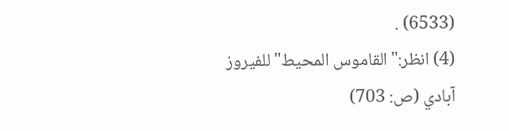(6533) .
(4) انظر:"القاموس المحيط"للفيروز آبادي (ص: 703)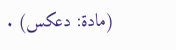(مادة: دعكس) .